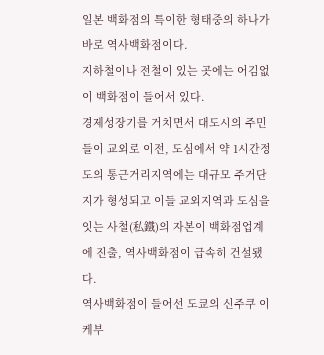일본 백화점의 특이한 형태중의 하나가 바로 역사백화점이다.
지하철이나 전철이 있는 곳에는 어김없이 백화점이 들어서 있다.
경제성장기를 거치면서 대도시의 주민들이 교외로 이전, 도심에서 약 1시간정도의 통근거리지역에는 대규모 주거단지가 형성되고 이들 교외지역과 도심을 잇는 사철(私鐵)의 자본이 백화점업계에 진출, 역사백화점이 급속히 건설됐다.
역사백화점이 들어선 도쿄의 신주쿠 이케부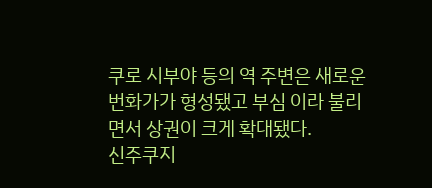쿠로 시부야 등의 역 주변은 새로운 번화가가 형성됐고 부심 이라 불리면서 상권이 크게 확대됐다.
신주쿠지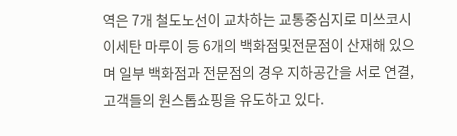역은 7개 철도노선이 교차하는 교통중심지로 미쓰코시 이세탄 마루이 등 6개의 백화점및전문점이 산재해 있으며 일부 백화점과 전문점의 경우 지하공간을 서로 연결, 고객들의 원스톱쇼핑을 유도하고 있다.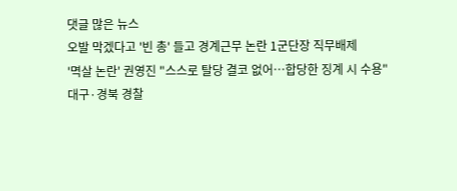댓글 많은 뉴스
오발 막겠다고 '빈 총' 들고 경계근무 논란 1군단장 직무배제
'멱살 논란' 권영진 "스스로 탈당 결코 없어…합당한 징계 시 수용"
대구·경북 경찰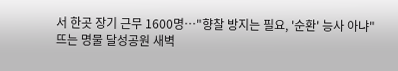서 한곳 장기 근무 1600명…"향찰 방지는 필요, '순환' 능사 아냐"
뜨는 명물 달성공원 새벽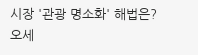시장 '관광 명소화' 해법은?
오세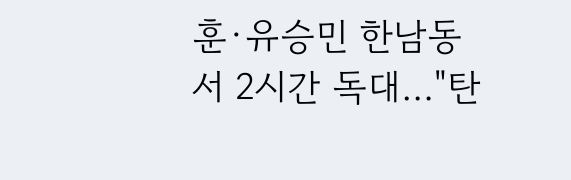훈·유승민 한남동서 2시간 독대…"탄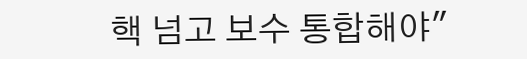핵 넘고 보수 통합해야"